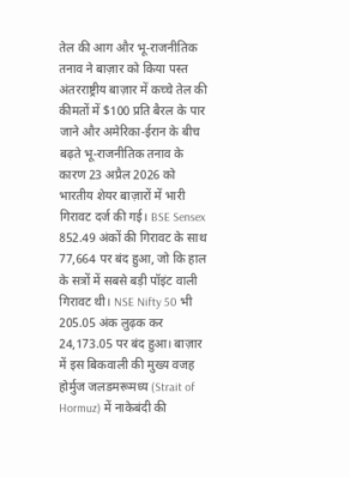तेल की आग और भू-राजनीतिक तनाव ने बाज़ार को किया पस्त
अंतरराष्ट्रीय बाज़ार में कच्चे तेल की कीमतों में $100 प्रति बैरल के पार जाने और अमेरिका-ईरान के बीच बढ़ते भू-राजनीतिक तनाव के कारण 23 अप्रैल 2026 को भारतीय शेयर बाज़ारों में भारी गिरावट दर्ज की गई। BSE Sensex 852.49 अंकों की गिरावट के साथ 77,664 पर बंद हुआ, जो कि हाल के सत्रों में सबसे बड़ी पॉइंट वाली गिरावट थी। NSE Nifty 50 भी 205.05 अंक लुढ़क कर 24,173.05 पर बंद हुआ। बाज़ार में इस बिकवाली की मुख्य वजह होर्मुज जलडमरूमध्य (Strait of Hormuz) में नाकेबंदी की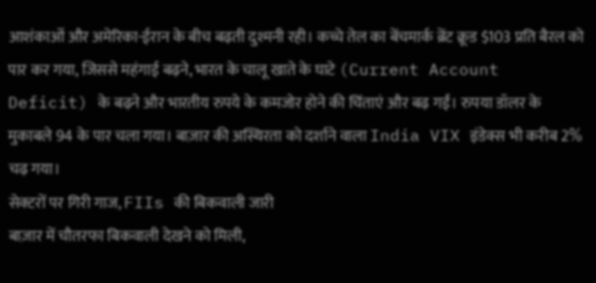आशंकाओं और अमेरिका-ईरान के बीच बढ़ती दुश्मनी रही। कच्चे तेल का बेंचमार्क ब्रेंट क्रूड $103 प्रति बैरल को पार कर गया, जिससे महंगाई बढ़ने, भारत के चालू खाते के घाटे (Current Account Deficit) के बढ़ने और भारतीय रुपये के कमजोर होने की चिंताएं और बढ़ गईं। रुपया डॉलर के मुकाबले 94 के पार चला गया। बाज़ार की अस्थिरता को दर्शाने वाला India VIX इंडेक्स भी करीब 2% चढ़ गया।
सेक्टरों पर गिरी गाज, FIIs की बिकवाली जारी
बाज़ार में चौतरफा बिकवाली देखने को मिली,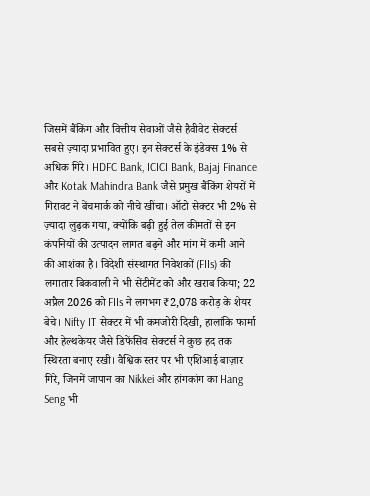जिसमें बैंकिंग और वित्तीय सेवाओं जैसे हैवीवेट सेक्टर्स सबसे ज़्यादा प्रभावित हुए। इन सेक्टर्स के इंडेक्स 1% से अधिक गिरे। HDFC Bank, ICICI Bank, Bajaj Finance और Kotak Mahindra Bank जैसे प्रमुख बैंकिंग शेयरों में गिरावट ने बेंचमार्क को नीचे खींचा। ऑटो सेक्टर भी 2% से ज़्यादा लुढ़क गया, क्योंकि बढ़ी हुई तेल कीमतों से इन कंपनियों की उत्पादन लागत बढ़ने और मांग में कमी आने की आशंका है। विदेशी संस्थागत निवेशकों (FIIs) की लगातार बिकवाली ने भी सेंटीमेंट को और खराब किया; 22 अप्रैल 2026 को FIIs ने लगभग ₹2,078 करोड़ के शेयर बेचे। Nifty IT सेक्टर में भी कमजोरी दिखी, हालांकि फार्मा और हेल्थकेयर जैसे डिफेंसिव सेक्टर्स ने कुछ हद तक स्थिरता बनाए रखी। वैश्विक स्तर पर भी एशिआई बाज़ार गिरे, जिनमें जापान का Nikkei और हांगकांग का Hang Seng भी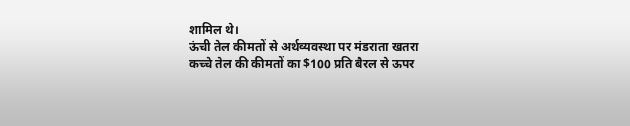शामिल थे।
ऊंची तेल कीमतों से अर्थव्यवस्था पर मंडराता खतरा
कच्चे तेल की कीमतों का $100 प्रति बैरल से ऊपर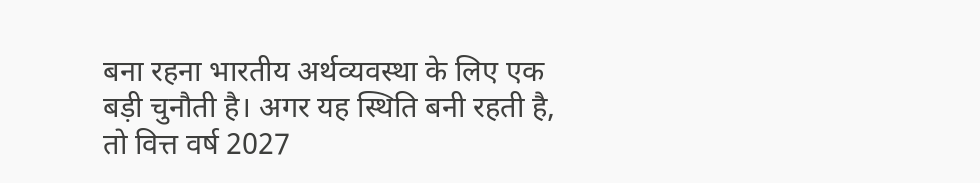बना रहना भारतीय अर्थव्यवस्था के लिए एक बड़ी चुनौती है। अगर यह स्थिति बनी रहती है, तो वित्त वर्ष 2027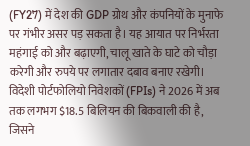(FY27) में देश की GDP ग्रोथ और कंपनियों के मुनाफे पर गंभीर असर पड़ सकता है। यह आयात पर निर्भरता महंगाई को और बढ़ाएगी, चालू खाते के घाटे को चौड़ा करेगी और रुपये पर लगातार दबाव बनाए रखेगी। विदेशी पोर्टफोलियो निवेशकों (FPIs) ने 2026 में अब तक लगभग $18.5 बिलियन की बिकवाली की है, जिसने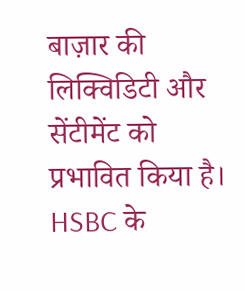बाज़ार की लिक्विडिटी और सेंटीमेंट को प्रभावित किया है। HSBC के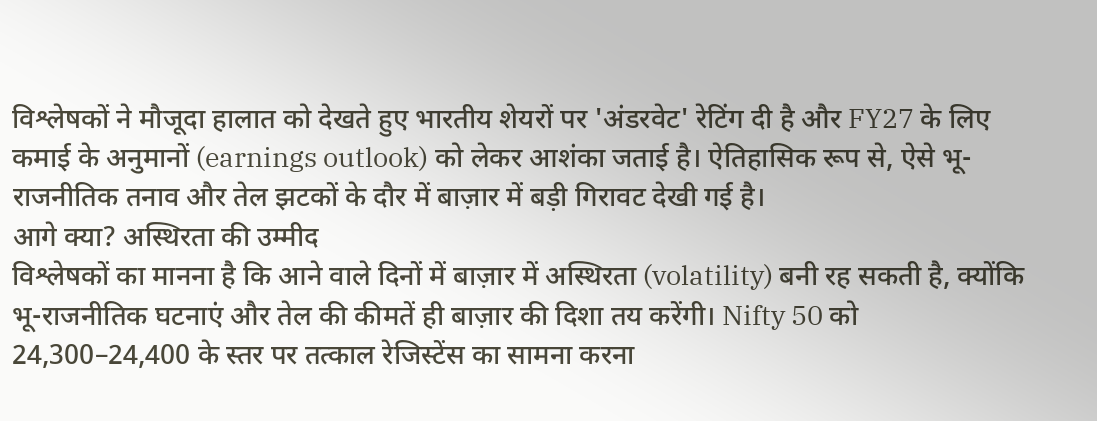विश्लेषकों ने मौजूदा हालात को देखते हुए भारतीय शेयरों पर 'अंडरवेट' रेटिंग दी है और FY27 के लिए कमाई के अनुमानों (earnings outlook) को लेकर आशंका जताई है। ऐतिहासिक रूप से, ऐसे भू-राजनीतिक तनाव और तेल झटकों के दौर में बाज़ार में बड़ी गिरावट देखी गई है।
आगे क्या? अस्थिरता की उम्मीद
विश्लेषकों का मानना है कि आने वाले दिनों में बाज़ार में अस्थिरता (volatility) बनी रह सकती है, क्योंकि भू-राजनीतिक घटनाएं और तेल की कीमतें ही बाज़ार की दिशा तय करेंगी। Nifty 50 को 24,300–24,400 के स्तर पर तत्काल रेजिस्टेंस का सामना करना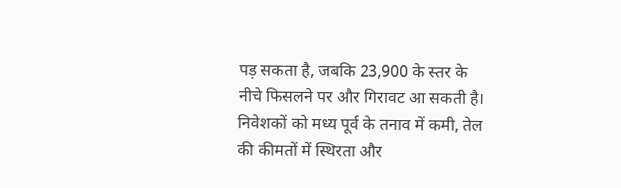पड़ सकता है, जबकि 23,900 के स्तर के नीचे फिसलने पर और गिरावट आ सकती है। निवेशकों को मध्य पूर्व के तनाव में कमी, तेल की कीमतों में स्थिरता और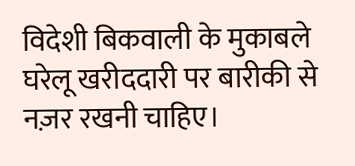विदेशी बिकवाली के मुकाबले घरेलू खरीददारी पर बारीकी से नज़र रखनी चाहिए।